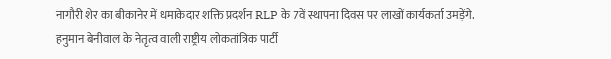नागौरी शेर का बीकानेर में धमाकेदार शक्ति प्रदर्शन RLP के 7वें स्थापना दिवस पर लाखों कार्यकर्ता उमड़ेंगे.
हनुमान बेनीवाल के नेतृत्व वाली राष्ट्रीय लोकतांत्रिक पार्टी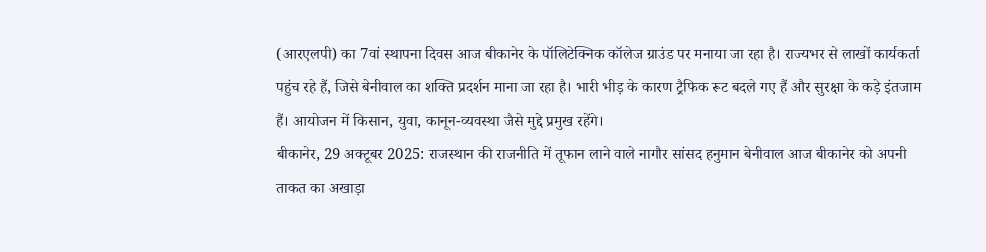(आरएलपी) का 7वां स्थापना दिवस आज बीकानेर के पॉलिटेक्निक कॉलेज ग्राउंड पर मनाया जा रहा है। राज्यभर से लाखों कार्यकर्ता पहुंच रहे हैं, जिसे बेनीवाल का शक्ति प्रदर्शन माना जा रहा है। भारी भीड़ के कारण ट्रैफिक रूट बदले गए हैं और सुरक्षा के कड़े इंतजाम हैं। आयोजन में किसान, युवा, कानून-व्यवस्था जैसे मुद्दे प्रमुख रहेंगे।
बीकानेर, 29 अक्टूबर 2025: राजस्थान की राजनीति में तूफान लाने वाले नागौर सांसद हनुमान बेनीवाल आज बीकानेर को अपनी ताकत का अखाड़ा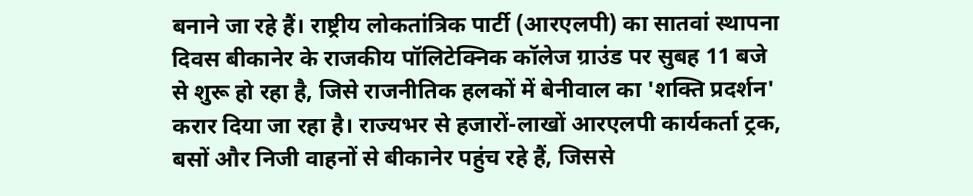बनाने जा रहे हैं। राष्ट्रीय लोकतांत्रिक पार्टी (आरएलपी) का सातवां स्थापना दिवस बीकानेर के राजकीय पॉलिटेक्निक कॉलेज ग्राउंड पर सुबह 11 बजे से शुरू हो रहा है, जिसे राजनीतिक हलकों में बेनीवाल का 'शक्ति प्रदर्शन' करार दिया जा रहा है। राज्यभर से हजारों-लाखों आरएलपी कार्यकर्ता ट्रक, बसों और निजी वाहनों से बीकानेर पहुंच रहे हैं, जिससे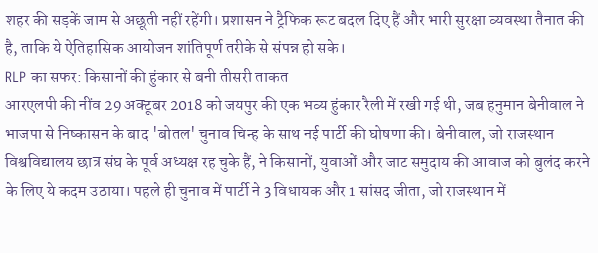शहर की सड़कें जाम से अछूती नहीं रहेंगी। प्रशासन ने ट्रैफिक रूट बदल दिए हैं और भारी सुरक्षा व्यवस्था तैनात की है, ताकि ये ऐतिहासिक आयोजन शांतिपूर्ण तरीके से संपन्न हो सके।
RLP का सफर: किसानों की हुंकार से बनी तीसरी ताकत
आरएलपी की नींव 29 अक्टूबर 2018 को जयपुर की एक भव्य हुंकार रैली में रखी गई थी, जब हनुमान बेनीवाल ने भाजपा से निष्कासन के बाद 'बोतल' चुनाव चिन्ह के साथ नई पार्टी की घोषणा की। बेनीवाल, जो राजस्थान विश्वविद्यालय छात्र संघ के पूर्व अध्यक्ष रह चुके हैं, ने किसानों, युवाओं और जाट समुदाय की आवाज को बुलंद करने के लिए ये कदम उठाया। पहले ही चुनाव में पार्टी ने 3 विधायक और 1 सांसद जीता, जो राजस्थान में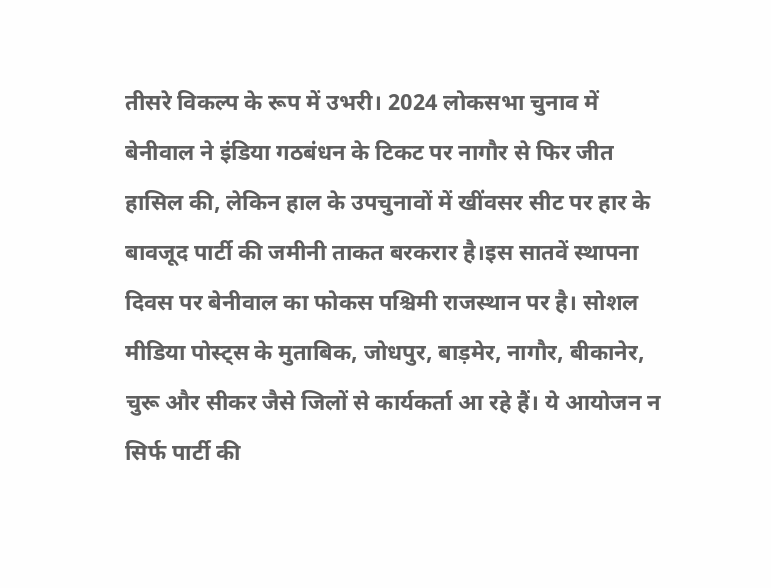तीसरे विकल्प के रूप में उभरी। 2024 लोकसभा चुनाव में बेनीवाल ने इंडिया गठबंधन के टिकट पर नागौर से फिर जीत हासिल की, लेकिन हाल के उपचुनावों में खींवसर सीट पर हार के बावजूद पार्टी की जमीनी ताकत बरकरार है।इस सातवें स्थापना दिवस पर बेनीवाल का फोकस पश्चिमी राजस्थान पर है। सोशल मीडिया पोस्ट्स के मुताबिक, जोधपुर, बाड़मेर, नागौर, बीकानेर, चुरू और सीकर जैसे जिलों से कार्यकर्ता आ रहे हैं। ये आयोजन न सिर्फ पार्टी की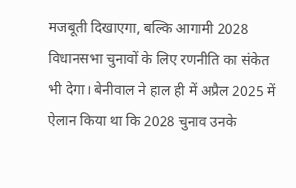मजबूती दिखाएगा, बल्कि आगामी 2028 विधानसभा चुनावों के लिए रणनीति का संकेत भी देगा। बेनीवाल ने हाल ही में अप्रैल 2025 में ऐलान किया था कि 2028 चुनाव उनके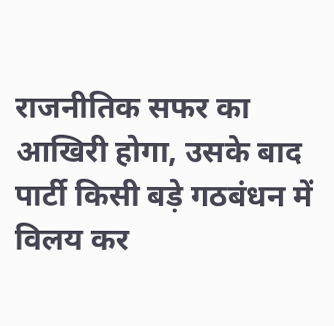राजनीतिक सफर का आखिरी होगा, उसके बाद पार्टी किसी बड़े गठबंधन में विलय कर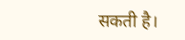सकती है।